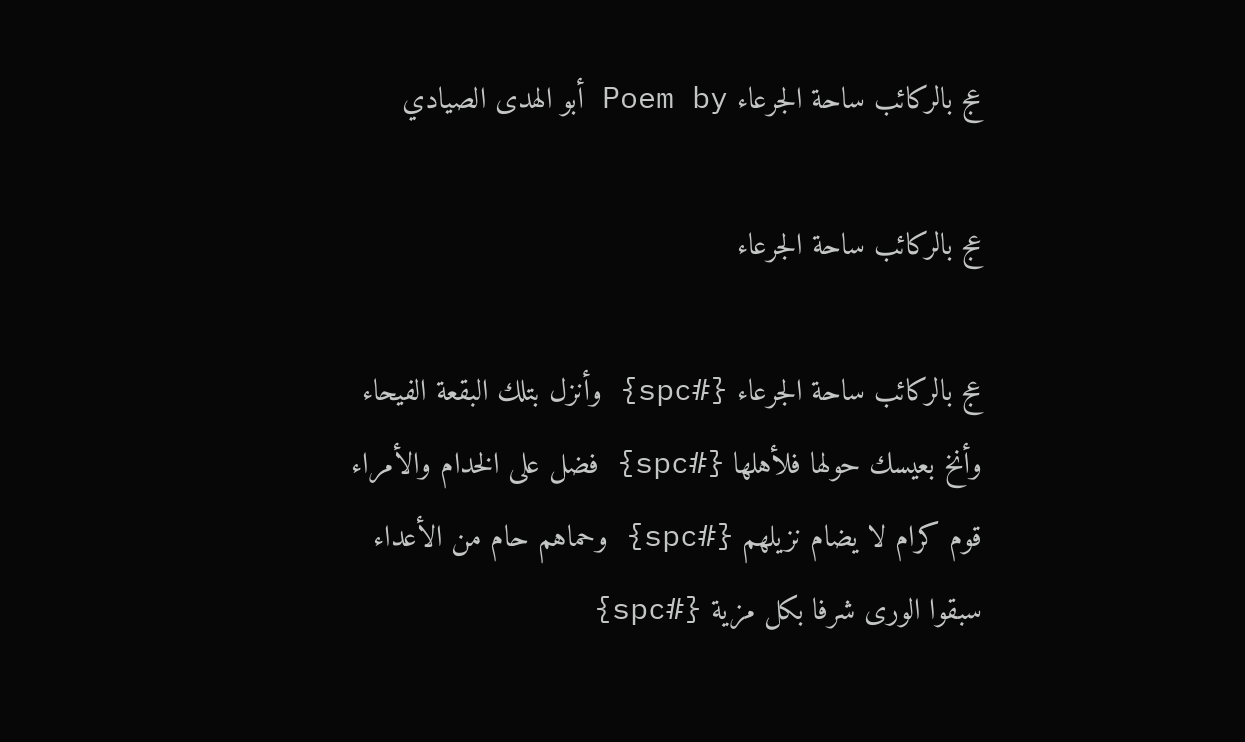عج بالركائب ساحة الجرعاء Poem by أبو الهدى الصيادي

عج بالركائب ساحة الجرعاء

عج بالركائب ساحة الجرعاء {#spc} وأنزل بتلك البقعة الفيحاء
وأنخ بعيسك حولها فلأهلها {#spc} فضل على الخدام والأمراء
قوم كرام لا يضام نزيلهم {#spc} وحماهم حام من الأعداء
سبقوا الورى شرفا بكل مزية {#spc}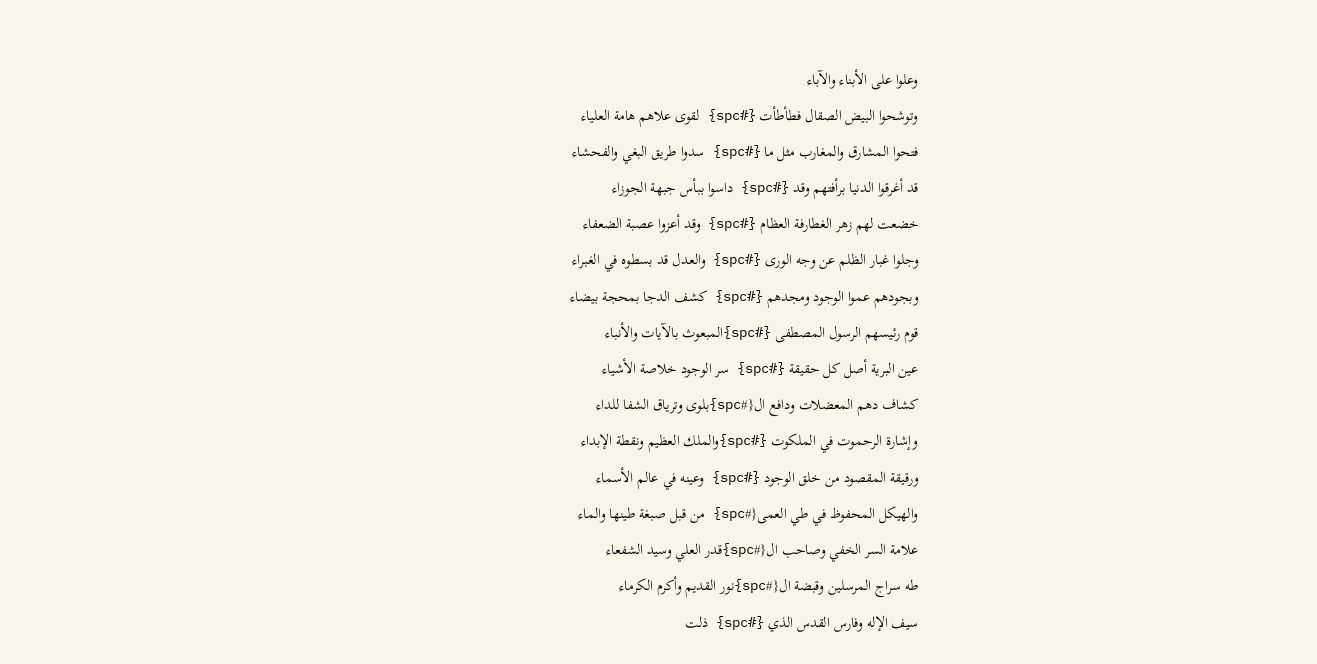وعلوا على الأبناء والآباء
وتوشحوا البيض الصقال فطأطأت {#spc} لقوى علاهم هامة العلياء
فتحوا المشارق والمغارب مثل ما {#spc} سدوا طريق البغي والفحشاء
قد أغرقوا الدنيا برأفتهم وقد {#spc} داسوا ببأس جبهة الجوزاء
خضعت لهم زهر الغطارفة العظام {#spc} وقد أعزوا عصبة الضعفاء
وجلوا غبار الظلم عن وجه الورى {#spc} والعدل قد بسطوه في الغبراء
وبجودهم عموا الوجود ومجدهم {#spc} كشف الدجا بمحجة بيضاء
قوم رئيسهم الرسول المصطفى {#spc}المبعوث بالآيات والأنباء
عين البرية أصل كل حقيقة {#spc} سر الوجود خلاصة الأشياء
كشاف دهم المعضلات ودافع ال{#spc}بلوى وترياق الشفا للداء
وإشارة الرحموت في الملكوت {#spc}والملك العظيم ونقطة الإبداء
ورقيقة المقصود من خلق الوجود {#spc} وعينه في عالم الأسماء
والهيكل المحفوظ في طي العمى{#spc} من قبل صبغة طينها والماء
علامة السر الخفي وصاحب ال{#spc}قدر العلي وسيد الشفعاء
طه سراج المرسلين وقبضة ال{#spc}نور القديم وأكرم الكرماء
سيف الإله وفارس القدس الذي {#spc} ذلت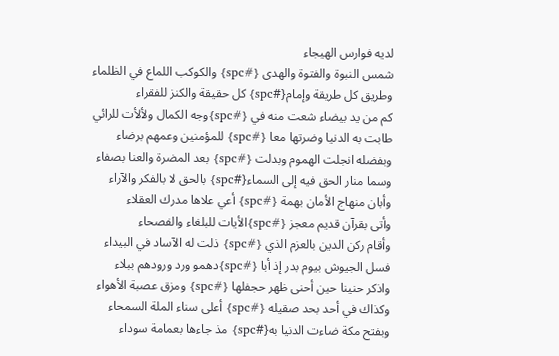لديه فوارس الهيجاء
شمس النبوة والفتوة والهدى {#spc} والكوكب اللماع في الظلماء
وطريق كل طريقة وإمام{#spc} كل حقيقة والكنز للفقراء
كم من يد بيضاء شعت منه في {#spc}وجه الكمال ولألأت للرائي
طابت به الدنيا وضرتها معا {#spc} للمؤمنين وعمهم برضاء
وبفضله انجلت الهموم وبدلت {#spc} بعد المضرة والعنا بصفاء
وسما منار الحق فيه إلى السماء{#spc} بالحق لا بالفكر والآراء
وأبان منهاج الأمان بهمة {#spc} أعي علاها مدرك العقلاء
وأتى بقرآن قديم معجز {#spc}الأيات للبلغاء والفصحاء
وأقام ركن الدين بالعزم الذي {#spc} ذلت له الآساد في البيداء
فسل الجيوش بيوم بدر إذ أبا {#spc}دهمو ورد ورودهم ببلاء
واذكر حنينا حين أحنى ظهر حجفلها {#spc} ومزق عصبة الأهواء
وكذاك في أحد بحد صقيله {#spc} أعلى سناء الملة السمحاء
وبفتح مكة ضاءت الدنيا به{#spc} مذ جاءها بعمامة سوداء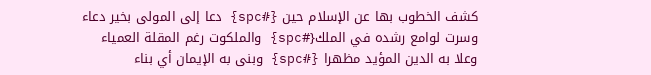كشف الخطوب بها عن الإسلام حين {#spc} دعا إلى المولى بخير دعاء
وسرت لوامع رشده في الملك{#spc} والملكوت رغم المقلة العمياء
وعلا به الدين المؤيد مظهرا {#spc} وبنى به الإيمان أي بناء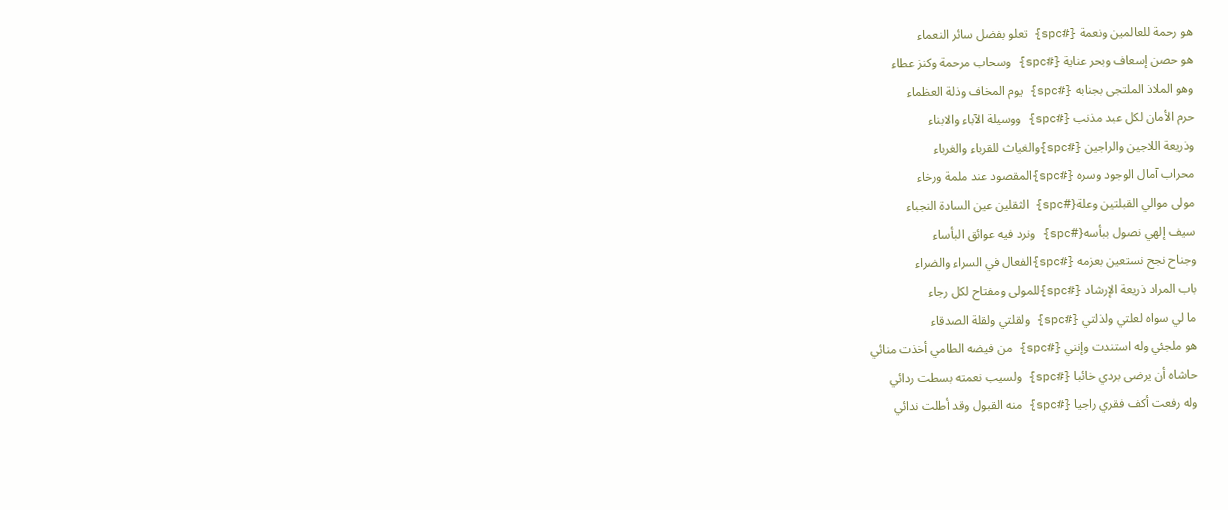هو رحمة للعالمين ونعمة {#spc} تعلو بفضل سائر النعماء
هو حصن إسعاف وبحر عناية {#spc} وسحاب مرحمة وكنز عطاء
وهو الملاذ الملتجى بجنابه {#spc} يوم المخاف وذلة العظماء
حرم الأمان لكل عبد مذنب {#spc} ووسيلة الآباء والابناء
وذريعة اللاجين والراجين {#spc}والغياث للقرباء والغرباء
محراب آمال الوجود وسره {#spc}المقصود عند ملمة ورخاء
مولى موالي القبلتين وعلة{#spc} الثقلين عين السادة النجباء
سيف إلهي نصول ببأسه{#spc} ونرد فيه عوائق البأساء
وجناح نجح نستعين بعزمه {#spc}الفعال في السراء والضراء
باب المراد ذريعة الإرشاد {#spc}للمولى ومفتاح لكل رجاء
ما لي سواه لعلتي ولذلتي {#spc} ولقلتي ولقلة الصدقاء
هو ملجئي وله استندت وإنني {#spc} من فيضه الطامي أخذت منائي
حاشاه أن يرضى بردي خائبا {#spc} ولسيب نعمته بسطت ردائي
وله رفعت أكف فقري راجيا {#spc} منه القبول وقد أطلت ندائي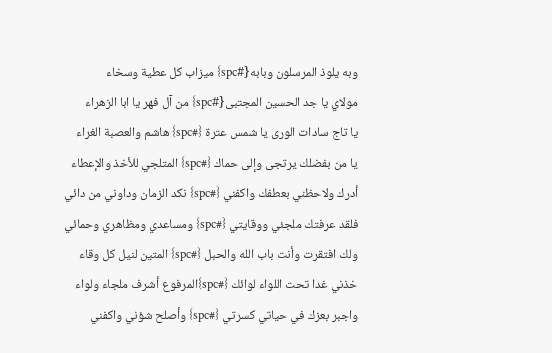وبه يلوذ المرسلون وبابه{#spc} ميزاب كل عطية وسخاء
مولاي يا جد الحسين المجتبى{#spc} من آل فهر يا ابا الزهراء
يا تاج سادات الورى يا شمس عترة {#spc} هاشم والعصبة الغراء
يا من بفضلك يرتجى وإلى حماك {#spc} المتلجي للأخذ والإعطاء
أدرك ولاحظني بعطفك واكفني {#spc} نكد الزمان وداوني من دائي
فلقد عرفتك ملجئي ووقايتي {#spc} ومساعدي ومظاهري وحمائي
ولك افتقرت وأنت باب الله والحبل {#spc} المتين لنيل كل وقاء
خذني غدا تحت اللواء لوائك {#spc}المرفوع أشرف ملجاء ولواء
واجبر بعزك في حياتي كسرتي {#spc} وأصلح شؤني واكفني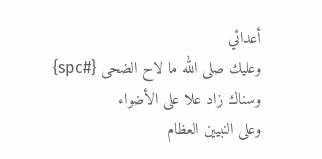أعدائي
وعليك صلى الله ما لاح الضحى {#spc} وسناك زاد علا على الأضواء
وعلى النبيين العظام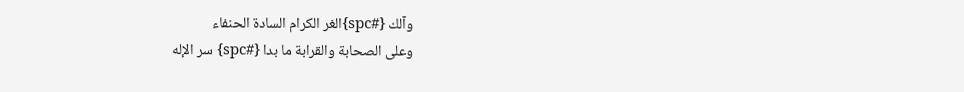وآلك {#spc}الغر الكرام السادة الحنفاء
وعلى الصحابة والقرابة ما بدا {#spc} سر الإله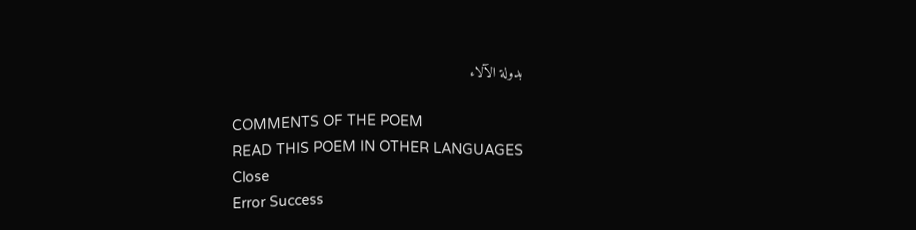بدولة الآلاء

COMMENTS OF THE POEM
READ THIS POEM IN OTHER LANGUAGES
Close
Error Success